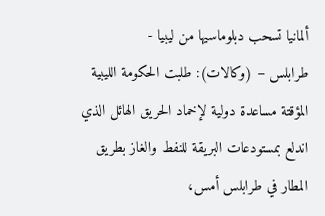ألمانيا تسحب دبلوماسيها من ليبيا -
طرابلس – (وكالات): طلبت الحكومة الليبية المؤقتة مساعدة دولية لإخماد الحريق الهائل الذي اندلع بمستودعات البريقة للنفط والغاز بطريق المطار في طرابلس أمس،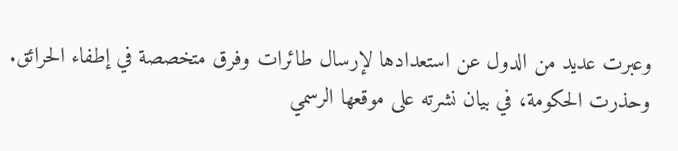وعبرت عديد من الدول عن استعدادها لإرسال طائرات وفرق متخصصة في إطفاء الحرائق.
وحذرت الحكومة، في بيان نشرته على موقعها الرسمي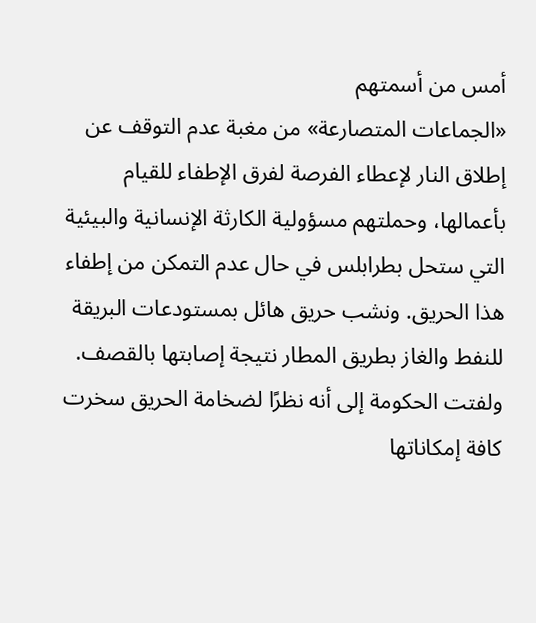أمس من أسمتهم
«الجماعات المتصارعة» من مغبة عدم التوقف عن إطلاق النار لإعطاء الفرصة لفرق الإطفاء للقيام بأعمالها، وحملتهم مسؤولية الكارثة الإنسانية والبيئية التي ستحل بطرابلس في حال عدم التمكن من إطفاء هذا الحريق. ونشب حريق هائل بمستودعات البريقة للنفط والغاز بطريق المطار نتيجة إصابتها بالقصف.
ولفتت الحكومة إلى أنه نظرًا لضخامة الحريق سخرت كافة إمكاناتها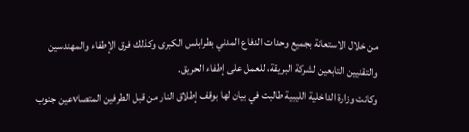من خلال الاستعانة بجميع وحدات الدفاع المدني بطرابلس الكبرى وكذلك فرق الإطفاء والمهندسين والتقنيين التابعين لشركة البريقة، للعمل على إطفاء الحريق.
وكانت وزارة الداخلية الليبية طالبت في بيان لها بوقف إطلاق النار من قبل الطرفين المتصاvعين جنوب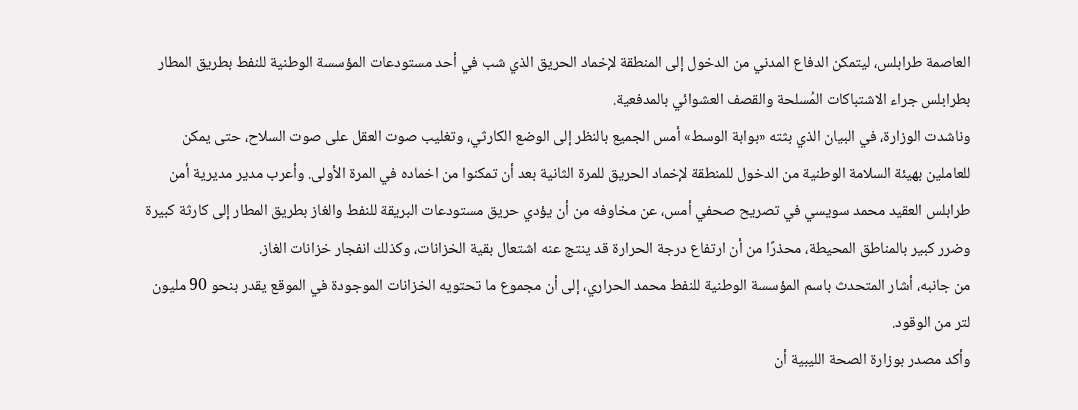العاصمة طرابلس، ليتمكن الدفاع المدني من الدخول إلى المنطقة لإخماد الحريق الذي شب في أحد مستودعات المؤسسة الوطنية للنفط بطريق المطار بطرابلس جراء الاشتباكات المُسلحة والقصف العشوائي بالمدفعية.
وناشدت الوزارة، في البيان الذي بثته «بوابة الوسط» أمس الجميع بالنظر إلى الوضع الكارثي، وتغليب صوت العقل على صوت السلاح، حتى يمكن للعاملين بهيئة السلامة الوطنية من الدخول للمنطقة لإخماد الحريق للمرة الثانية بعد أن تمكنوا من اخماده في المرة الأولى. وأعرب مدير مديرية أمن طرابلس العقيد محمد سويسي في تصريح صحفي أمس، عن مخاوفه من أن يؤدي حريق مستودعات البريقة للنفط والغاز بطريق المطار إلى كارثة كبيرة وضرر كبير بالمناطق المحيطة، محذرًا من أن ارتفاع درجة الحرارة قد ينتج عنه اشتعال بقية الخزانات، وكذلك انفجار خزانات الغاز.
من جانبه، أشار المتحدث باسم المؤسسة الوطنية للنفط محمد الحراري، إلى أن مجموع ما تحتويه الخزانات الموجودة في الموقع يقدر بنحو 90 مليون لتر من الوقود.
وأكد مصدر بوزارة الصحة الليبية أن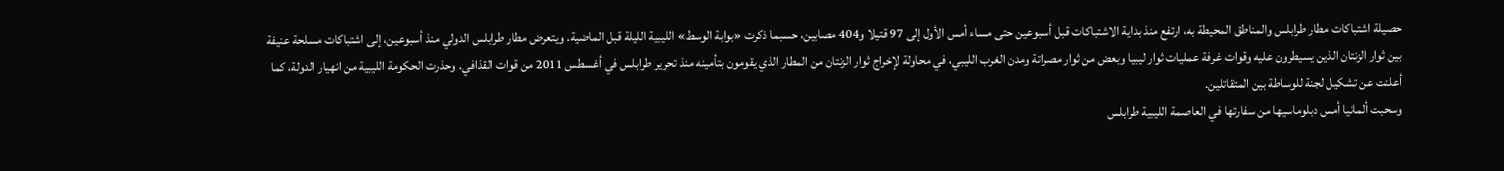حصيلة اشتباكات مطار طرابلس والمناطق المحيطة به، ارتفع منذ بداية الاشتباكات قبل أسبوعين حتى مساء أمس الأول إلى 97 قتيلا و404 مصابين، حسبما ذكرت «بوابة الوسط» الليبية الليلة قبل الماضية. ويتعرض مطار طرابلس الدولي منذ أسبوعين، إلى اشتباكات مسلحة عنيفة بين ثوار الزنتان الذين يسيطرون عليه وقوات غرفة عمليات ثوار ليبيا وبعض من ثوار مصراتة ومدن الغرب الليبي، في محاولة لإخراج ثوار الزنتان من المطار الذي يقومون بتأمينه منذ تحرير طرابلس في أغسطس 2011 من قوات القذافي. وحذرت الحكومة الليبية من انهيار الدولة، كما أعلنت عن تشكيل لجنة للوساطة بين المتقاتلين.
وسحبت ألمانيا أمس دبلوماسيها من سفارتها في العاصمة الليبية طرابلس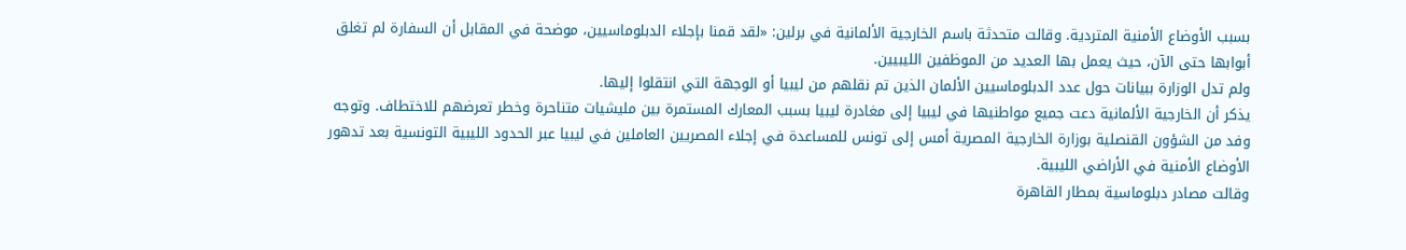بسبب الأوضاع الأمنية المتردية. وقالت متحدثة باسم الخارجية الألمانية في برلين: «لقد قمنا بإجلاء الدبلوماسيين، موضحة في المقابل أن السفارة لم تغلق أبوابها حتى الآن، حيث يعمل بها العديد من الموظفين الليبيين.
ولم تدل الوزارة ببيانات حول عدد الدبلوماسيين الألمان الذين تم نقلهم من ليبيا أو الوجهة التي انتقلوا إليها.
يذكر أن الخارجية الألمانية دعت جميع مواطنيها في ليبيا إلى مغادرة ليبيا بسبب المعارك المستمرة بين مليشيات متناحرة وخطر تعرضهم للاختطاف. وتوجه وفد من الشؤون القنصلية بوزارة الخارجية المصرية أمس إلى تونس للمساعدة في إجلاء المصريين العاملين في ليبيا عبر الحدود الليبية التونسية بعد تدهور الأوضاع الأمنية في الأراضي الليبية.
وقالت مصادر دبلوماسية بمطار القاهرة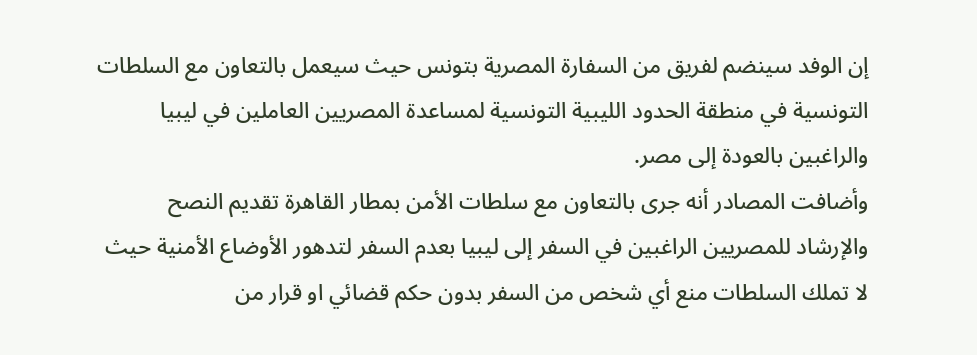إن الوفد سينضم لفريق من السفارة المصرية بتونس حيث سيعمل بالتعاون مع السلطات التونسية في منطقة الحدود الليبية التونسية لمساعدة المصريين العاملين في ليبيا والراغبين بالعودة إلى مصر.
وأضافت المصادر أنه جرى بالتعاون مع سلطات الأمن بمطار القاهرة تقديم النصح والإرشاد للمصريين الراغبين في السفر إلى ليبيا بعدم السفر لتدهور الأوضاع الأمنية حيث لا تملك السلطات منع أي شخص من السفر بدون حكم قضائي او قرار من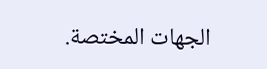الجهات المختصة.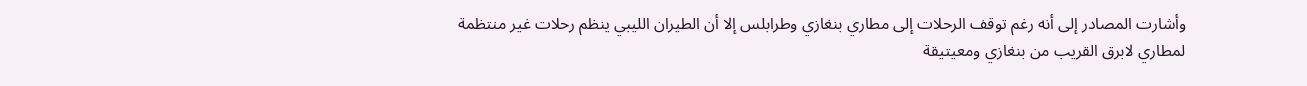وأشارت المصادر إلى أنه رغم توقف الرحلات إلى مطاري بنغازي وطرابلس إلا أن الطيران الليبي ينظم رحلات غير منتظمة لمطاري لابرق القريب من بنغازي ومعيتيقة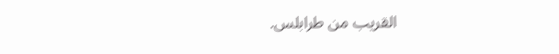القريب من طرابلس.